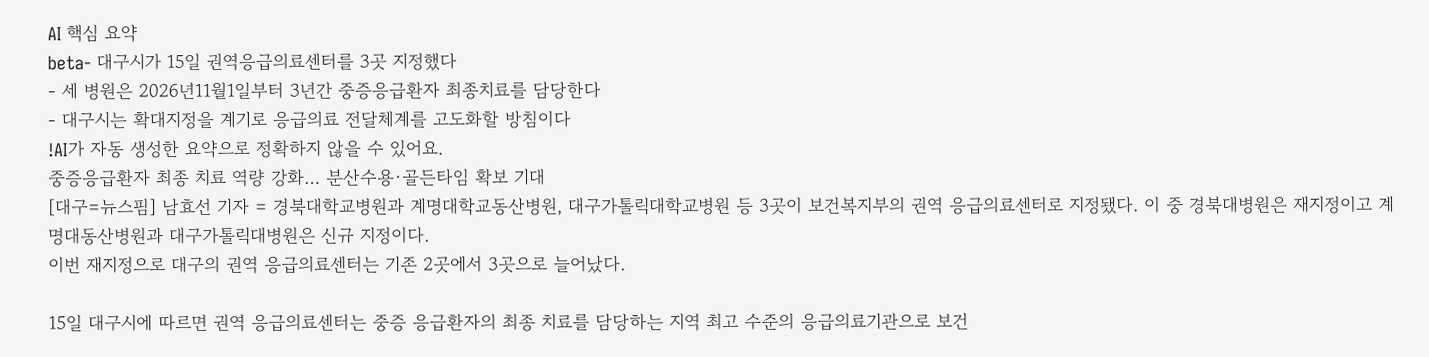AI 핵심 요약
beta- 대구시가 15일 권역응급의료센터를 3곳 지정했다
- 세 병원은 2026년11월1일부터 3년간 중증응급환자 최종치료를 담당한다
- 대구시는 확대지정을 계기로 응급의료 전달체계를 고도화할 방침이다
!AI가 자동 생성한 요약으로 정확하지 않을 수 있어요.
중증응급환자 최종 치료 역량 강화… 분산수용·골든타임 확보 기대
[대구=뉴스핌] 남효선 기자 = 경북대학교병원과 계명대학교동산병원, 대구가톨릭대학교병원 등 3곳이 보건복지부의 권역 응급의료센터로 지정됐다. 이 중 경북대병원은 재지정이고 계명대동산병원과 대구가톨릭대병원은 신규 지정이다.
이번 재지정으로 대구의 권역 응급의료센터는 기존 2곳에서 3곳으로 늘어났다.

15일 대구시에 따르면 권역 응급의료센터는 중증 응급환자의 최종 치료를 담당하는 지역 최고 수준의 응급의료기관으로 보건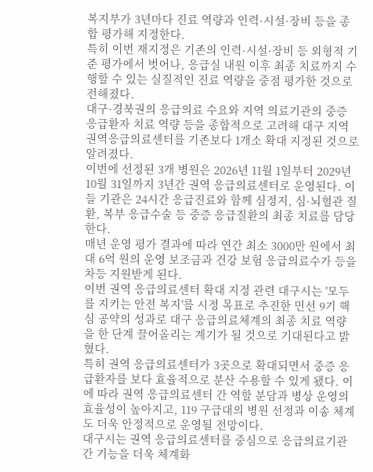복지부가 3년마다 진료 역량과 인력·시설·장비 등을 종합 평가해 지정한다.
특히 이번 재지정은 기존의 인력·시설·장비 등 외형적 기준 평가에서 벗어나, 응급실 내원 이후 최종 치료까지 수행할 수 있는 실질적인 진료 역량을 중점 평가한 것으로 전해졌다.
대구·경북권의 응급의료 수요와 지역 의료기관의 중증 응급환자 치료 역량 등을 종합적으로 고려해 대구 지역 권역응급의료센터를 기존보다 1개소 확대 지정된 것으로 알려졌다.
이번에 선정된 3개 병원은 2026년 11월 1일부터 2029년 10월 31일까지 3년간 권역 응급의료센터로 운영된다. 이들 기관은 24시간 응급진료와 함께 심정지, 심·뇌혈관 질환, 복부 응급수술 등 중증 응급질환의 최종 치료를 담당한다.
매년 운영 평가 결과에 따라 연간 최소 3000만 원에서 최대 6억 원의 운영 보조금과 건강 보험 응급의료수가 등을 차등 지원받게 된다.
이번 권역 응급의료센터 확대 지정 관련 대구시는 '모두를 지키는 안전 복지'를 시정 목표로 추진한 민선 9기 핵심 공약의 성과로 대구 응급의료체계의 최종 치료 역량을 한 단계 끌어올리는 계기가 될 것으로 기대된다고 밝혔다.
특히 권역 응급의료센터가 3곳으로 확대되면서 중증 응급환자를 보다 효율적으로 분산 수용할 수 있게 됐다. 이에 따라 권역 응급의료센터 간 역할 분담과 병상 운영의 효율성이 높아지고, 119 구급대의 병원 선정과 이송 체계도 더욱 안정적으로 운영될 전망이다.
대구시는 권역 응급의료센터를 중심으로 응급의료기관 간 기능을 더욱 체계화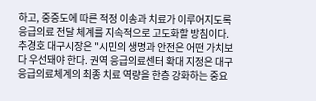하고, 중증도에 따른 적정 이송과 치료가 이루어지도록 응급의료 전달 체계를 지속적으로 고도화할 방침이다.
추경호 대구시장은 "시민의 생명과 안전은 어떤 가치보다 우선돼야 한다. 권역 응급의료센터 확대 지정은 대구 응급의료체계의 최종 치료 역량을 한층 강화하는 중요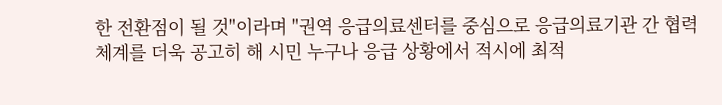한 전환점이 될 것"이라며 "권역 응급의료센터를 중심으로 응급의료기관 간 협력 체계를 더욱 공고히 해 시민 누구나 응급 상황에서 적시에 최적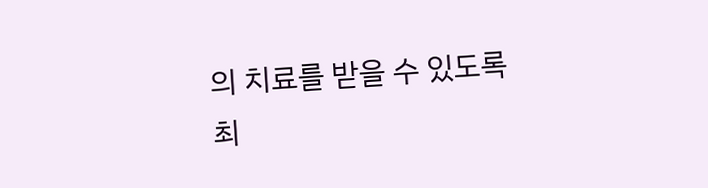의 치료를 받을 수 있도록 최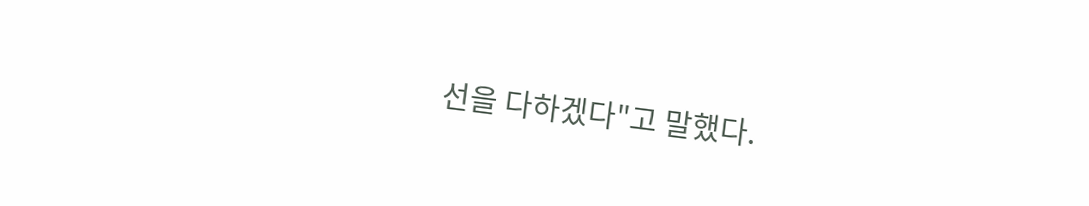선을 다하겠다"고 말했다.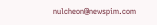nulcheon@newspim.com